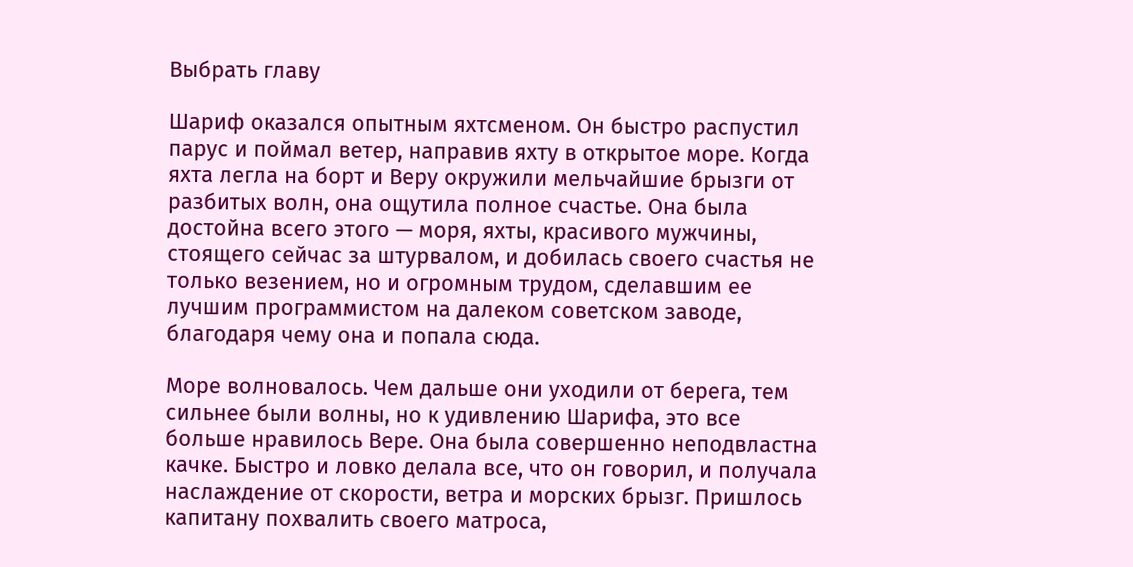Выбрать главу

Шариф оказался опытным яхтсменом. Он быстро распустил парус и поймал ветер, направив яхту в открытое море. Когда яхта легла на борт и Веру окружили мельчайшие брызги от разбитых волн, она ощутила полное счастье. Она была достойна всего этого — моря, яхты, красивого мужчины, стоящего сейчас за штурвалом, и добилась своего счастья не только везением, но и огромным трудом, сделавшим ее лучшим программистом на далеком советском заводе, благодаря чему она и попала сюда.

Море волновалось. Чем дальше они уходили от берега, тем сильнее были волны, но к удивлению Шарифа, это все больше нравилось Вере. Она была совершенно неподвластна качке. Быстро и ловко делала все, что он говорил, и получала наслаждение от скорости, ветра и морских брызг. Пришлось капитану похвалить своего матроса,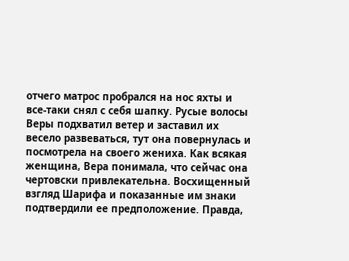отчего матрос пробрался на нос яхты и все-таки снял с себя шапку. Русые волосы Веры подхватил ветер и заставил их весело развеваться, тут она повернулась и посмотрела на своего жениха. Как всякая женщина, Вера понимала, что сейчас она чертовски привлекательна. Восхищенный взгляд Шарифа и показанные им знаки подтвердили ее предположение. Правда,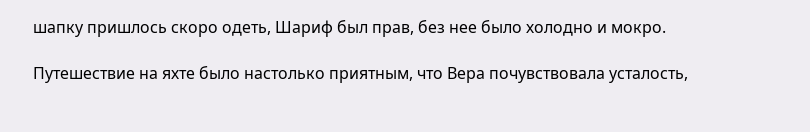шапку пришлось скоро одеть, Шариф был прав, без нее было холодно и мокро.

Путешествие на яхте было настолько приятным, что Вера почувствовала усталость,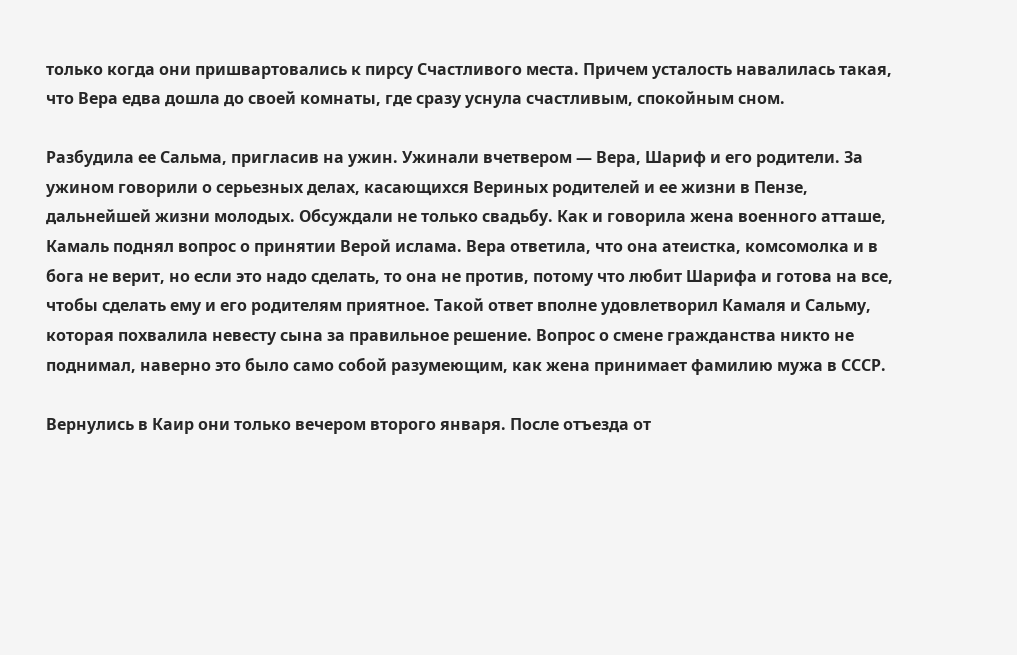только когда они пришвартовались к пирсу Счастливого места. Причем усталость навалилась такая, что Вера едва дошла до своей комнаты, где сразу уснула счастливым, спокойным сном.

Разбудила ее Сальма, пригласив на ужин. Ужинали вчетвером — Вера, Шариф и его родители. За ужином говорили о серьезных делах, касающихся Вериных родителей и ее жизни в Пензе, дальнейшей жизни молодых. Обсуждали не только свадьбу. Как и говорила жена военного атташе, Камаль поднял вопрос о принятии Верой ислама. Вера ответила, что она атеистка, комсомолка и в бога не верит, но если это надо сделать, то она не против, потому что любит Шарифа и готова на все, чтобы сделать ему и его родителям приятное. Такой ответ вполне удовлетворил Камаля и Сальму, которая похвалила невесту сына за правильное решение. Вопрос о смене гражданства никто не поднимал, наверно это было само собой разумеющим, как жена принимает фамилию мужа в СССР.

Вернулись в Каир они только вечером второго января. После отъезда от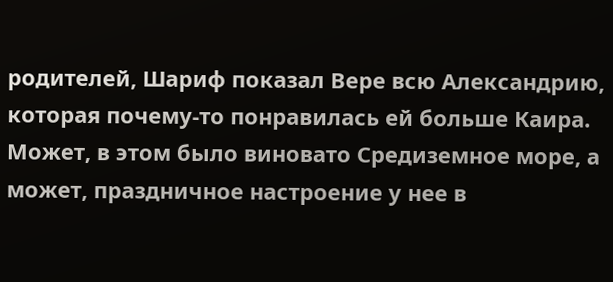родителей, Шариф показал Вере всю Александрию, которая почему-то понравилась ей больше Каира. Может, в этом было виновато Средиземное море, а может, праздничное настроение у нее в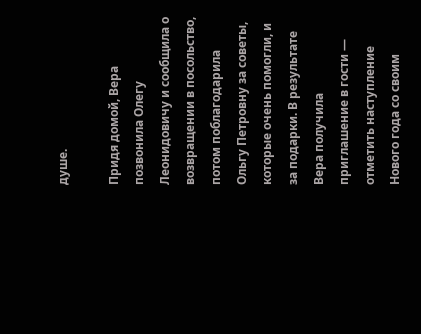душе.

Придя домой, Вера позвонила Олегу Леонидовичу и сообщила о возвращении в посольство, потом поблагодарила Ольгу Петровну за советы, которые очень помогли, и за подарки. В результате Вера получила приглашение в гости — отметить наступление Нового года со своим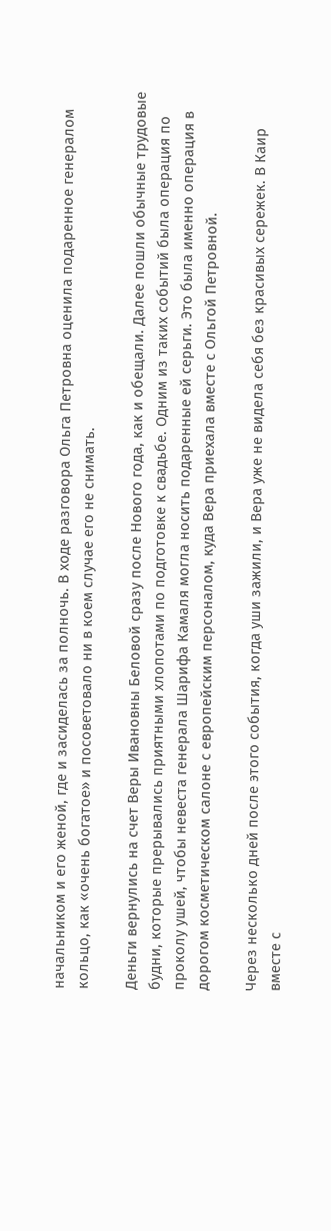начальником и его женой, где и засиделась за полночь. В ходе разговора Ольга Петровна оценила подаренное генералом кольцо, как «очень богатое» и посоветовало ни в коем случае его не снимать.

Деньги вернулись на счет Веры Ивановны Беловой сразу после Нового года, как и обещали. Далее пошли обычные трудовые будни, которые прерывались приятными хлопотами по подготовке к свадьбе. Одним из таких событий была операция по проколу ушей, чтобы невеста генерала Шарифа Камаля могла носить подаренные ей серьги. Это была именно операция в дорогом косметическом салоне с европейским персоналом, куда Вера приехала вместе с Ольгой Петровной.

Через несколько дней после этого события, когда уши зажили, и Вера уже не видела себя без красивых сережек. В Каир вместе с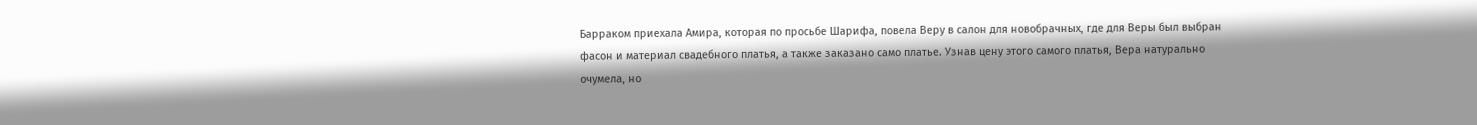Барраком приехала Амира, которая по просьбе Шарифа, повела Веру в салон для новобрачных, где для Веры был выбран фасон и материал свадебного платья, а также заказано само платье. Узнав цену этого самого платья, Вера натурально очумела, но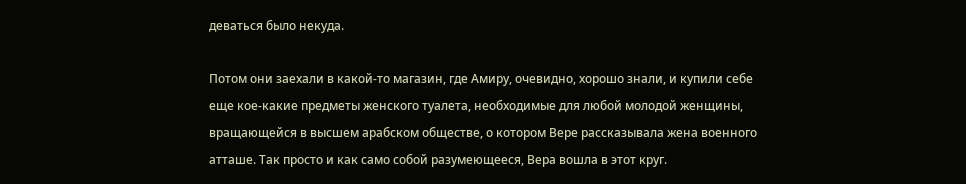деваться было некуда.

Потом они заехали в какой-то магазин, где Амиру, очевидно, хорошо знали, и купили себе еще кое-какие предметы женского туалета, необходимые для любой молодой женщины, вращающейся в высшем арабском обществе, о котором Вере рассказывала жена военного атташе. Так просто и как само собой разумеющееся, Вера вошла в этот круг.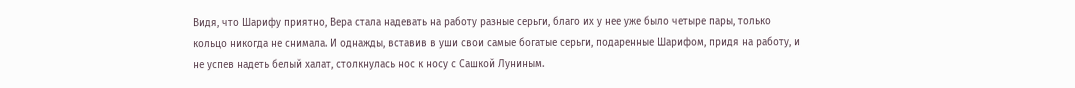Видя, что Шарифу приятно, Вера стала надевать на работу разные серьги, благо их у нее уже было четыре пары, только кольцо никогда не снимала. И однажды, вставив в уши свои самые богатые серьги, подаренные Шарифом, придя на работу, и не успев надеть белый халат, столкнулась нос к носу с Сашкой Луниным.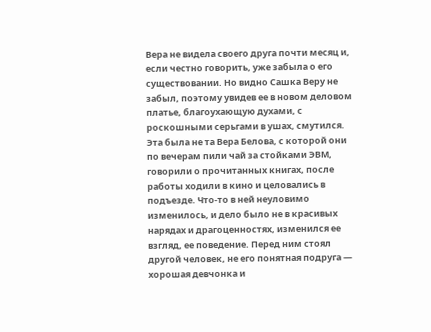Вера не видела своего друга почти месяц и, если честно говорить, уже забыла о его существовании. Но видно Сашка Веру не забыл, поэтому увидев ее в новом деловом платье, благоухающую духами, с роскошными серьгами в ушах, смутился. Эта была не та Вера Белова, с которой они по вечерам пили чай за стойками ЭВМ, говорили о прочитанных книгах, после работы ходили в кино и целовались в подъезде. Что-то в ней неуловимо изменилось, и дело было не в красивых нарядах и драгоценностях, изменился ее взгляд, ее поведение. Перед ним стоял другой человек, не его понятная подруга — хорошая девчонка и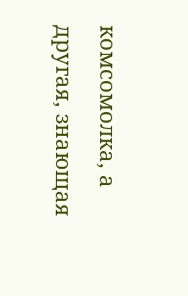комсомолка, а другая, знающая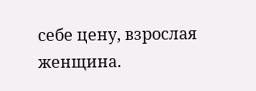себе цену, взрослая женщина.